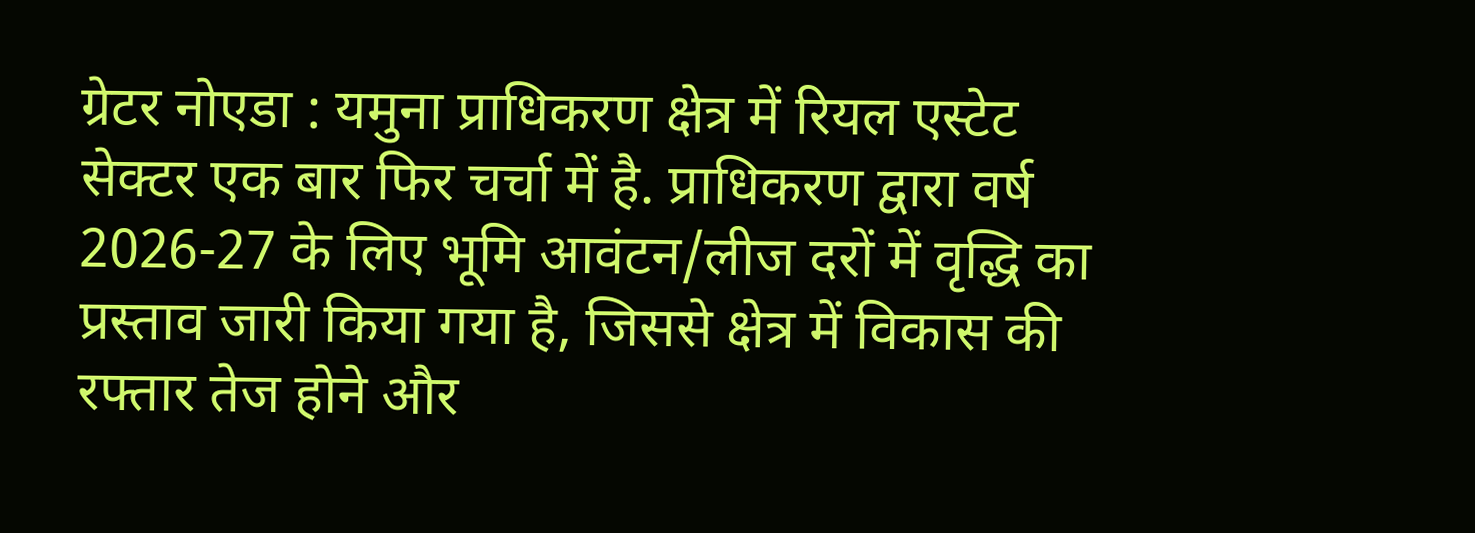ग्रेटर नोएडा : यमुना प्राधिकरण क्षेत्र में रियल एस्टेट सेक्टर एक बार फिर चर्चा में है. प्राधिकरण द्वारा वर्ष 2026-27 के लिए भूमि आवंटन/लीज दरों में वृद्धि का प्रस्ताव जारी किया गया है, जिससे क्षेत्र में विकास की रफ्तार तेज होने और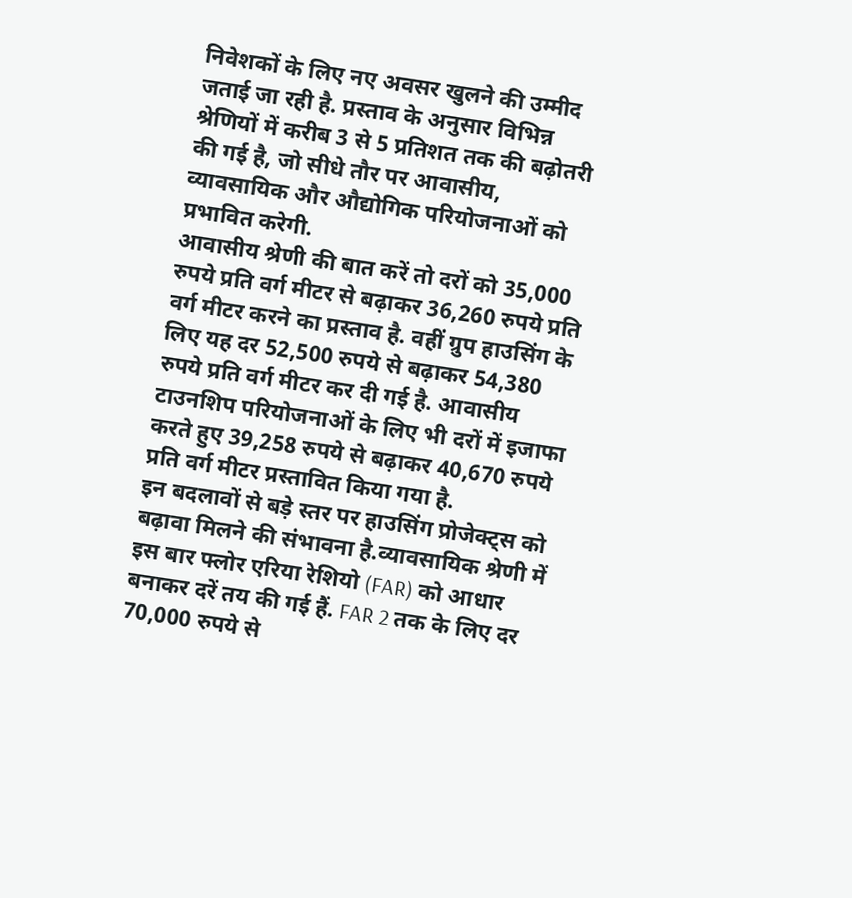निवेशकों के लिए नए अवसर खुलने की उम्मीद जताई जा रही है. प्रस्ताव के अनुसार विभिन्न श्रेणियों में करीब 3 से 5 प्रतिशत तक की बढ़ोतरी की गई है, जो सीधे तौर पर आवासीय, व्यावसायिक और औद्योगिक परियोजनाओं को प्रभावित करेगी.
आवासीय श्रेणी की बात करें तो दरों को 35,000 रुपये प्रति वर्ग मीटर से बढ़ाकर 36,260 रुपये प्रति वर्ग मीटर करने का प्रस्ताव है. वहीं ग्रुप हाउसिंग के लिए यह दर 52,500 रुपये से बढ़ाकर 54,380 रुपये प्रति वर्ग मीटर कर दी गई है. आवासीय टाउनशिप परियोजनाओं के लिए भी दरों में इजाफा करते हुए 39,258 रुपये से बढ़ाकर 40,670 रुपये प्रति वर्ग मीटर प्रस्तावित किया गया है.
इन बदलावों से बड़े स्तर पर हाउसिंग प्रोजेक्ट्स को बढ़ावा मिलने की संभावना है.व्यावसायिक श्रेणी में इस बार फ्लोर एरिया रेशियो (FAR) को आधार बनाकर दरें तय की गई हैं. FAR 2 तक के लिए दर 70,000 रुपये से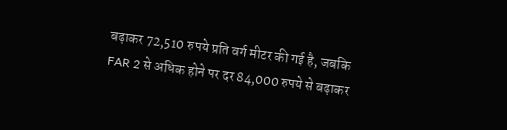बढ़ाकर 72,510 रुपये प्रति वर्ग मीटर की गई है, जबकि FAR 2 से अधिक होने पर दर 84,000 रुपये से बढ़ाकर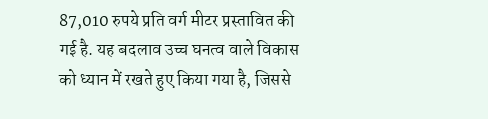87,010 रुपये प्रति वर्ग मीटर प्रस्तावित की गई है. यह बदलाव उच्च घनत्व वाले विकास को ध्यान में रखते हुए किया गया है, जिससे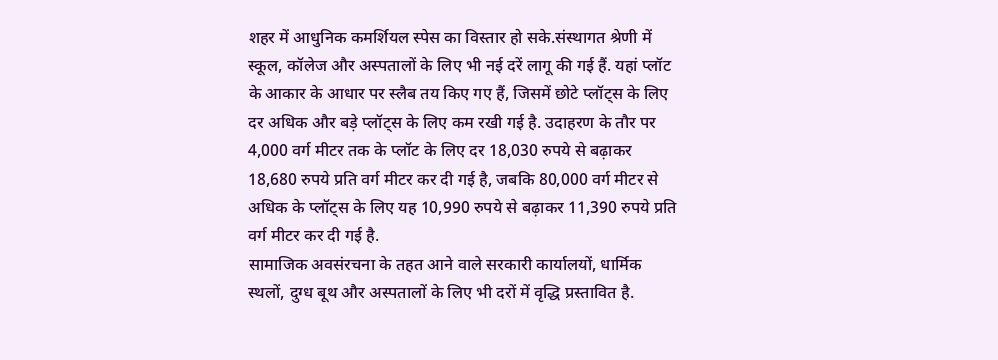शहर में आधुनिक कमर्शियल स्पेस का विस्तार हो सके.संस्थागत श्रेणी में स्कूल, कॉलेज और अस्पतालों के लिए भी नई दरें लागू की गई हैं. यहां प्लॉट के आकार के आधार पर स्लैब तय किए गए हैं, जिसमें छोटे प्लॉट्स के लिए दर अधिक और बड़े प्लॉट्स के लिए कम रखी गई है. उदाहरण के तौर पर 4,000 वर्ग मीटर तक के प्लॉट के लिए दर 18,030 रुपये से बढ़ाकर 18,680 रुपये प्रति वर्ग मीटर कर दी गई है, जबकि 80,000 वर्ग मीटर से अधिक के प्लॉट्स के लिए यह 10,990 रुपये से बढ़ाकर 11,390 रुपये प्रति वर्ग मीटर कर दी गई है.
सामाजिक अवसंरचना के तहत आने वाले सरकारी कार्यालयों, धार्मिक स्थलों, दुग्ध बूथ और अस्पतालों के लिए भी दरों में वृद्धि प्रस्तावित है.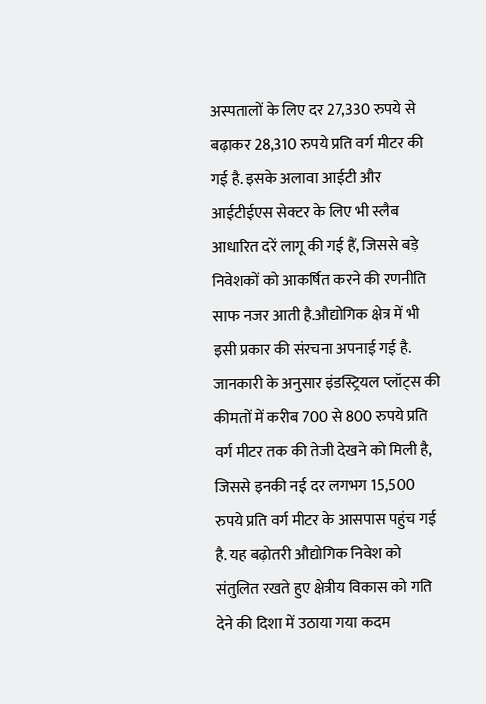अस्पतालों के लिए दर 27,330 रुपये से बढ़ाकर 28,310 रुपये प्रति वर्ग मीटर की गई है. इसके अलावा आईटी और आईटीईएस सेक्टर के लिए भी स्लैब आधारित दरें लागू की गई हैं, जिससे बड़े निवेशकों को आकर्षित करने की रणनीति साफ नजर आती है.औद्योगिक क्षेत्र में भी इसी प्रकार की संरचना अपनाई गई है. जानकारी के अनुसार इंडस्ट्रियल प्लॉट्स की कीमतों में करीब 700 से 800 रुपये प्रति वर्ग मीटर तक की तेजी देखने को मिली है, जिससे इनकी नई दर लगभग 15,500 रुपये प्रति वर्ग मीटर के आसपास पहुंच गई है. यह बढ़ोतरी औद्योगिक निवेश को संतुलित रखते हुए क्षेत्रीय विकास को गति देने की दिशा में उठाया गया कदम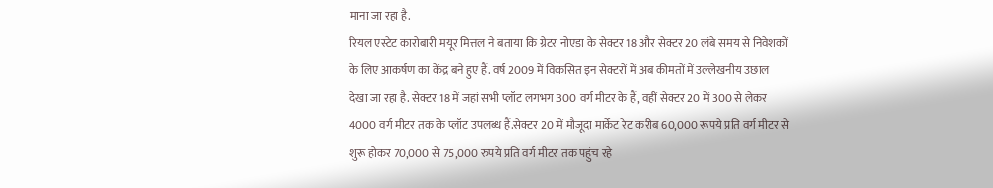माना जा रहा है.
रियल एस्टेट कारोबारी मयूर मित्तल ने बताया कि ग्रेटर नोएडा के सेक्टर 18 और सेक्टर 20 लंबे समय से निवेशकों के लिए आकर्षण का केंद्र बने हुए हैं. वर्ष 2009 में विकसित इन सेक्टरों में अब कीमतों में उल्लेखनीय उछाल देखा जा रहा है. सेक्टर 18 में जहां सभी प्लॉट लगभग 300 वर्ग मीटर के हैं, वहीं सेक्टर 20 में 300 से लेकर 4000 वर्ग मीटर तक के प्लॉट उपलब्ध हैं.सेक्टर 20 में मौजूदा मार्केट रेट करीब 60,000 रूपये प्रति वर्ग मीटर से शुरू होकर 70,000 से 75,000 रुपये प्रति वर्ग मीटर तक पहुंच रहे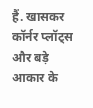हैं. खासकर कॉर्नर प्लॉट्स और बड़े आकार के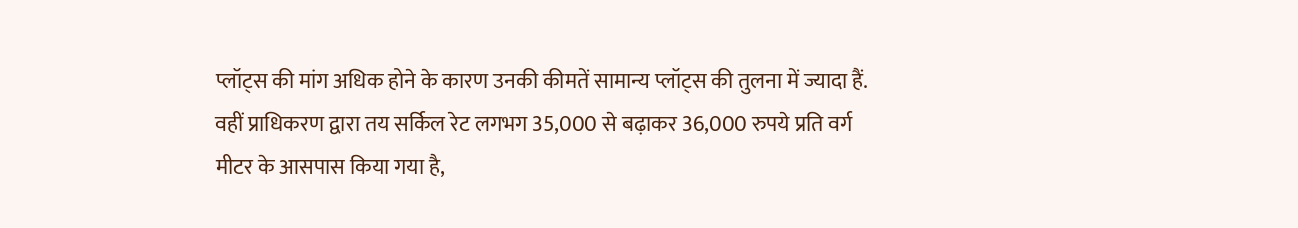प्लॉट्स की मांग अधिक होने के कारण उनकी कीमतें सामान्य प्लॉट्स की तुलना में ज्यादा हैं. वहीं प्राधिकरण द्वारा तय सर्किल रेट लगभग 35,000 से बढ़ाकर 36,000 रुपये प्रति वर्ग मीटर के आसपास किया गया है,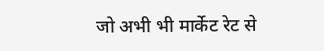जो अभी भी मार्केट रेट से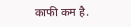काफी कम है.